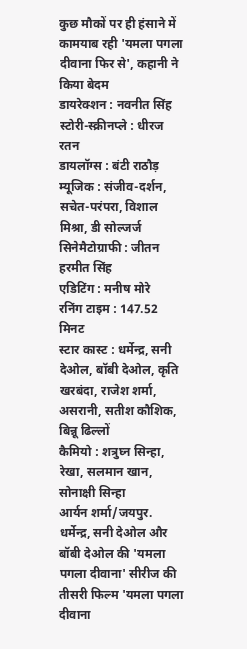कुछ मौकों पर ही हंसाने में कामयाब रही 'यमला पगला दीवाना फिर से', कहानी ने किया बेदम
डायरेक्शन : नवनीत सिंह
स्टोरी-स्क्रीनप्ले : धीरज रतन
डायलॉग्स : बंटी राठौड़
म्यूजिक : संजीव-दर्शन, सचेत-परंपरा, विशाल मिश्रा, डी सोल्जर्ज
सिनेमैटोग्राफी : जीतन हरमीत सिंह
एडिटिंग : मनीष मोरे
रनिंग टाइम : 147.52 मिनट
स्टार कास्ट : धर्मेन्द्र, सनी देओल, बॉबी देओल, कृति खरबंदा, राजेश शर्मा, असरानी, सतीश कौशिक, बिन्नू ढिल्लों
कैमियो : शत्रुघ्न सिन्हा, रेखा, सलमान खान, सोनाक्षी सिन्हा
आर्यन शर्मा/जयपुर. धर्मेन्द्र, सनी देओल और बॉबी देओल की 'यमला पगला दीवाना' सीरीज की तीसरी फिल्म 'यमला पगला दीवाना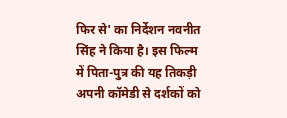फिर से' का निर्देशन नवनीत सिंह ने किया है। इस फिल्म में पिता-पुत्र की यह तिकड़ी अपनी कॉमेडी से दर्शकों को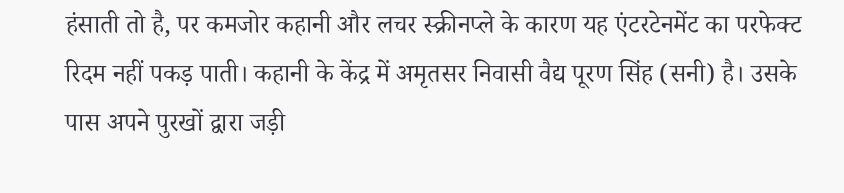हंसाती तो है, पर कमजोर कहानी और लचर स्क्रीनप्ले के कारण यह एंटरटेनमेंट का परफेक्ट रिदम नहीं पकड़ पाती। कहानी के केंद्र में अमृतसर निवासी वैद्य पूरण सिंह (सनी) है। उसके पास अपने पुरखों द्वारा जड़ी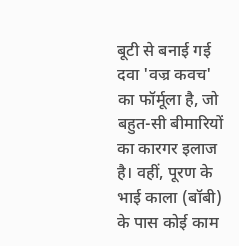बूटी से बनाई गई दवा 'वज्र कवच' का फॉर्मूला है, जो बहुत-सी बीमारियों का कारगर इलाज है। वहीं, पूरण के भाई काला (बॉबी) के पास कोई काम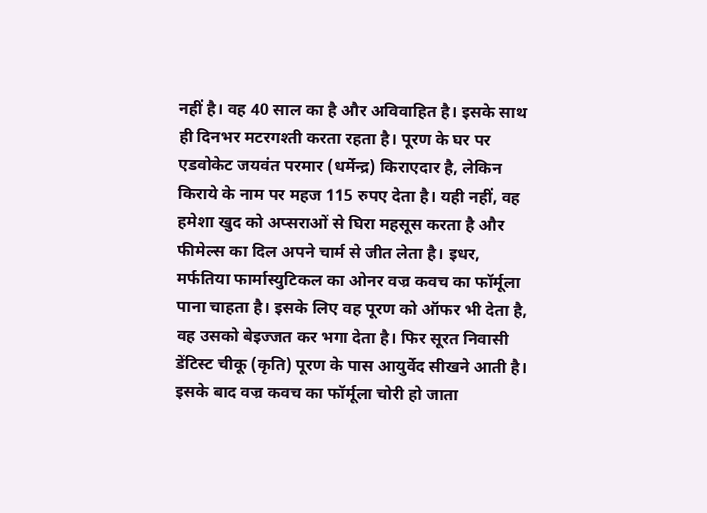नहीं है। वह 40 साल का है और अविवाहित है। इसके साथ ही दिनभर मटरगश्ती करता रहता है। पूरण के घर पर एडवोकेट जयवंत परमार (धर्मेन्द्र) किराएदार है, लेकिन किराये के नाम पर महज 115 रुपए देता है। यही नहीं, वह हमेशा खुद को अप्सराओं से घिरा महसूस करता है और फीमेल्स का दिल अपने चार्म से जीत लेता है। इधर, मर्फतिया फार्मास्युटिकल का ओनर वज्र कवच का फॉर्मूला पाना चाहता है। इसके लिए वह पूरण को ऑफर भी देता है, वह उसको बेइज्जत कर भगा देता है। फिर सूरत निवासी डेंटिस्ट चीकू (कृति) पूरण के पास आयुर्वेद सीखने आती है। इसके बाद वज्र कवच का फॉर्मूला चोरी हो जाता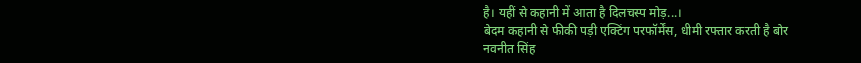है। यहीं से कहानी में आता है दिलचस्प मोड़...।
बेदम कहानी से फीकी पड़ी एक्टिंग परफॉर्मेंस, धीमी रफ्तार करती है बोर
नवनीत सिंह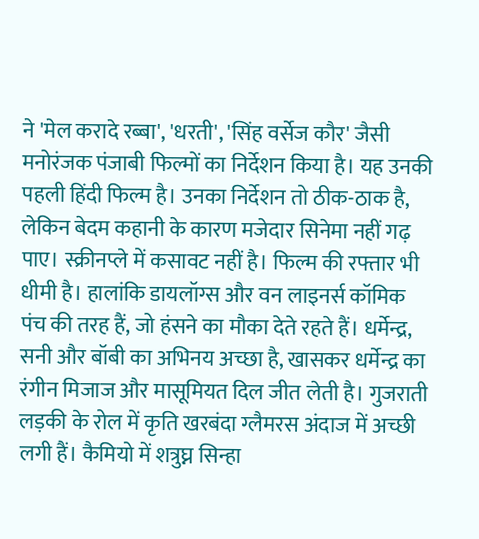ने 'मेल करादे रब्बा', 'धरती', 'सिंह वर्सेज कौर' जैसी मनोरंजक पंजाबी फिल्मों का निर्देशन किया है। यह उनकी पहली हिंदी फिल्म है। उनका निर्देशन तो ठीक-ठाक है, लेकिन बेदम कहानी के कारण मजेदार सिनेमा नहीं गढ़ पाए। स्क्रीनप्ले में कसावट नहीं है। फिल्म की रफ्तार भी धीमी है। हालांकि डायलॉग्स और वन लाइनर्स कॉमिक पंच की तरह हैं, जो हंसने का मौका देते रहते हैं। धर्मेन्द्र, सनी और बॉबी का अभिनय अच्छा है, खासकर धर्मेन्द्र का रंगीन मिजाज और मासूमियत दिल जीत लेती है। गुजराती लड़की के रोल में कृति खरबंदा ग्लैमरस अंदाज में अच्छी लगी हैं। कैमियो में शत्रुघ्न सिन्हा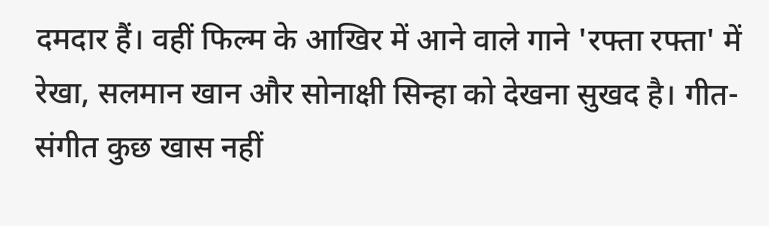दमदार हैं। वहीं फिल्म के आखिर में आने वाले गाने 'रफ्ता रफ्ता' में रेखा, सलमान खान और सोनाक्षी सिन्हा को देखना सुखद है। गीत-संगीत कुछ खास नहीं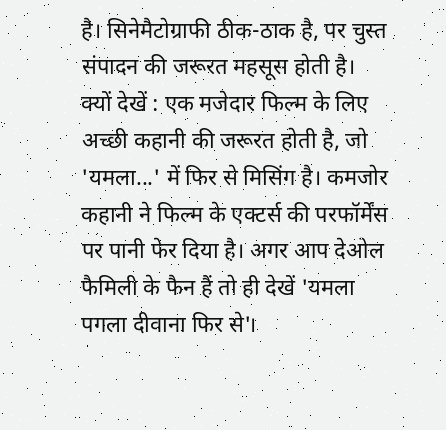है। सिनेमैटोग्राफी ठीक-ठाक है, पर चुस्त संपादन की जरूरत महसूस होती है।
क्यों देखें : एक मजेदार फिल्म के लिए अच्छी कहानी की जरूरत होती है, जो 'यमला...' में फिर से मिसिंग है। कमजोर कहानी ने फिल्म के एक्टर्स की परफॉर्मेंस पर पानी फेर दिया है। अगर आप देओल फैमिली के फैन हैं तो ही देखें 'यमला पगला दीवाना फिर से'।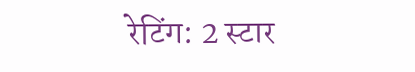रेटिंग: 2 स्टार